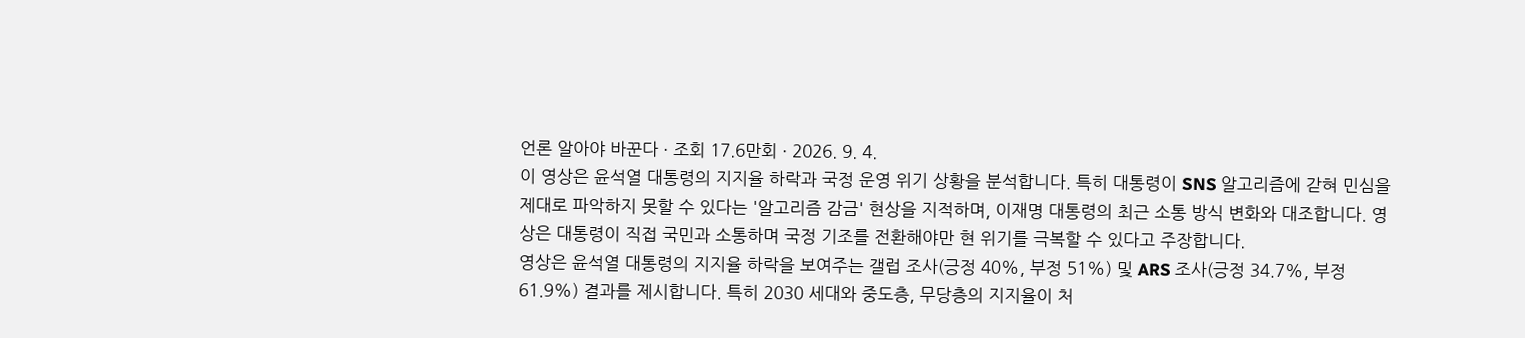언론 알아야 바꾼다 · 조회 17.6만회 · 2026. 9. 4.
이 영상은 윤석열 대통령의 지지율 하락과 국정 운영 위기 상황을 분석합니다. 특히 대통령이 SNS 알고리즘에 갇혀 민심을 제대로 파악하지 못할 수 있다는 '알고리즘 감금' 현상을 지적하며, 이재명 대통령의 최근 소통 방식 변화와 대조합니다. 영상은 대통령이 직접 국민과 소통하며 국정 기조를 전환해야만 현 위기를 극복할 수 있다고 주장합니다.
영상은 윤석열 대통령의 지지율 하락을 보여주는 갤럽 조사(긍정 40%, 부정 51%) 및 ARS 조사(긍정 34.7%, 부정 61.9%) 결과를 제시합니다. 특히 2030 세대와 중도층, 무당층의 지지율이 처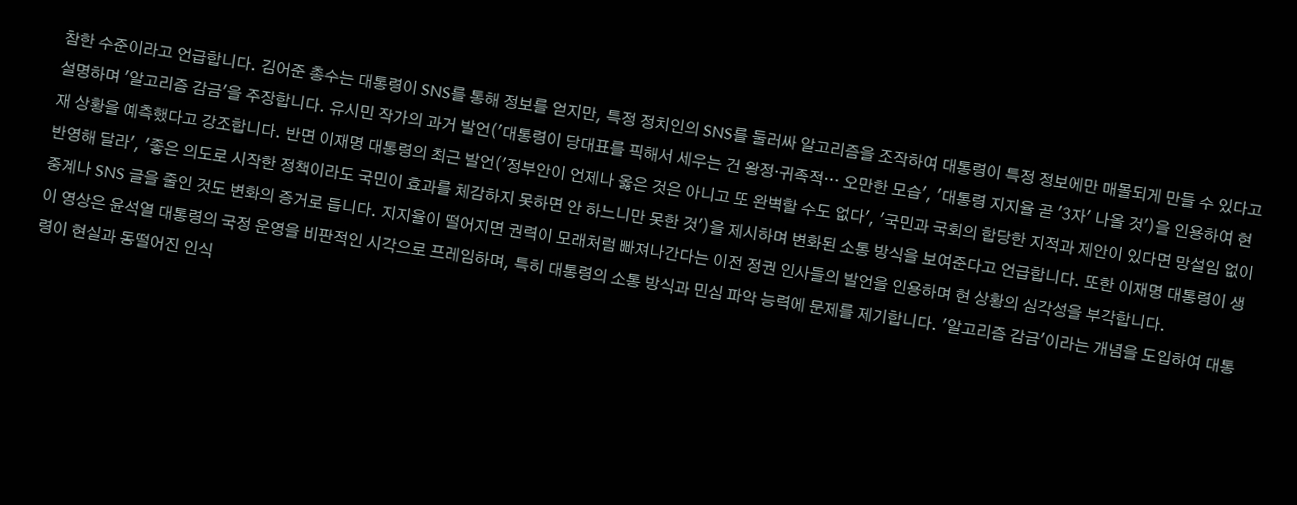참한 수준이라고 언급합니다. 김어준 총수는 대통령이 SNS를 통해 정보를 얻지만, 특정 정치인의 SNS를 둘러싸 알고리즘을 조작하여 대통령이 특정 정보에만 매몰되게 만들 수 있다고 설명하며 '알고리즘 감금'을 주장합니다. 유시민 작가의 과거 발언('대통령이 당대표를 픽해서 세우는 건 왕정·귀족적… 오만한 모습', '대통령 지지율 곧 '3자' 나올 것')을 인용하여 현재 상황을 예측했다고 강조합니다. 반면 이재명 대통령의 최근 발언('정부안이 언제나 옳은 것은 아니고 또 완벽할 수도 없다', '국민과 국회의 합당한 지적과 제안이 있다면 망설임 없이 반영해 달라', '좋은 의도로 시작한 정책이라도 국민이 효과를 체감하지 못하면 안 하느니만 못한 것')을 제시하며 변화된 소통 방식을 보여준다고 언급합니다. 또한 이재명 대통령이 생중계나 SNS 글을 줄인 것도 변화의 증거로 듭니다. 지지율이 떨어지면 권력이 모래처럼 빠져나간다는 이전 정권 인사들의 발언을 인용하며 현 상황의 심각성을 부각합니다.
이 영상은 윤석열 대통령의 국정 운영을 비판적인 시각으로 프레임하며, 특히 대통령의 소통 방식과 민심 파악 능력에 문제를 제기합니다. '알고리즘 감금'이라는 개념을 도입하여 대통령이 현실과 동떨어진 인식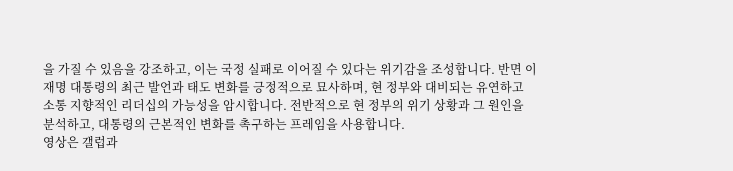을 가질 수 있음을 강조하고, 이는 국정 실패로 이어질 수 있다는 위기감을 조성합니다. 반면 이재명 대통령의 최근 발언과 태도 변화를 긍정적으로 묘사하며, 현 정부와 대비되는 유연하고 소통 지향적인 리더십의 가능성을 암시합니다. 전반적으로 현 정부의 위기 상황과 그 원인을 분석하고, 대통령의 근본적인 변화를 촉구하는 프레임을 사용합니다.
영상은 갤럽과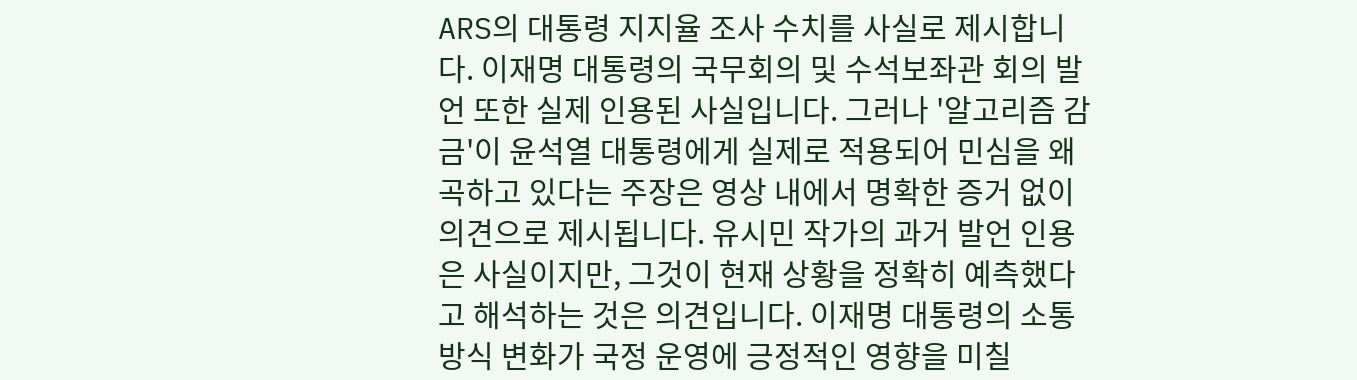ARS의 대통령 지지율 조사 수치를 사실로 제시합니다. 이재명 대통령의 국무회의 및 수석보좌관 회의 발언 또한 실제 인용된 사실입니다. 그러나 '알고리즘 감금'이 윤석열 대통령에게 실제로 적용되어 민심을 왜곡하고 있다는 주장은 영상 내에서 명확한 증거 없이 의견으로 제시됩니다. 유시민 작가의 과거 발언 인용은 사실이지만, 그것이 현재 상황을 정확히 예측했다고 해석하는 것은 의견입니다. 이재명 대통령의 소통 방식 변화가 국정 운영에 긍정적인 영향을 미칠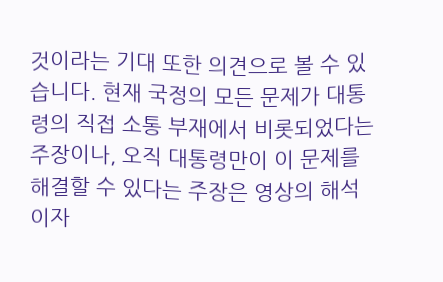것이라는 기대 또한 의견으로 볼 수 있습니다. 현재 국정의 모든 문제가 대통령의 직접 소통 부재에서 비롯되었다는 주장이나, 오직 대통령만이 이 문제를 해결할 수 있다는 주장은 영상의 해석이자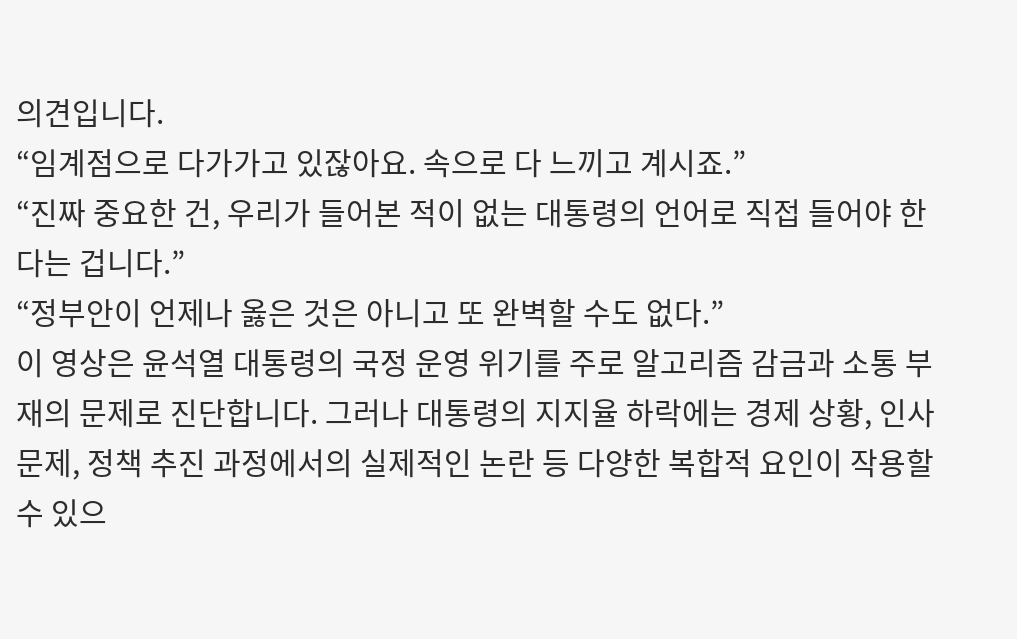의견입니다.
“임계점으로 다가가고 있잖아요. 속으로 다 느끼고 계시죠.”
“진짜 중요한 건, 우리가 들어본 적이 없는 대통령의 언어로 직접 들어야 한다는 겁니다.”
“정부안이 언제나 옳은 것은 아니고 또 완벽할 수도 없다.”
이 영상은 윤석열 대통령의 국정 운영 위기를 주로 알고리즘 감금과 소통 부재의 문제로 진단합니다. 그러나 대통령의 지지율 하락에는 경제 상황, 인사 문제, 정책 추진 과정에서의 실제적인 논란 등 다양한 복합적 요인이 작용할 수 있으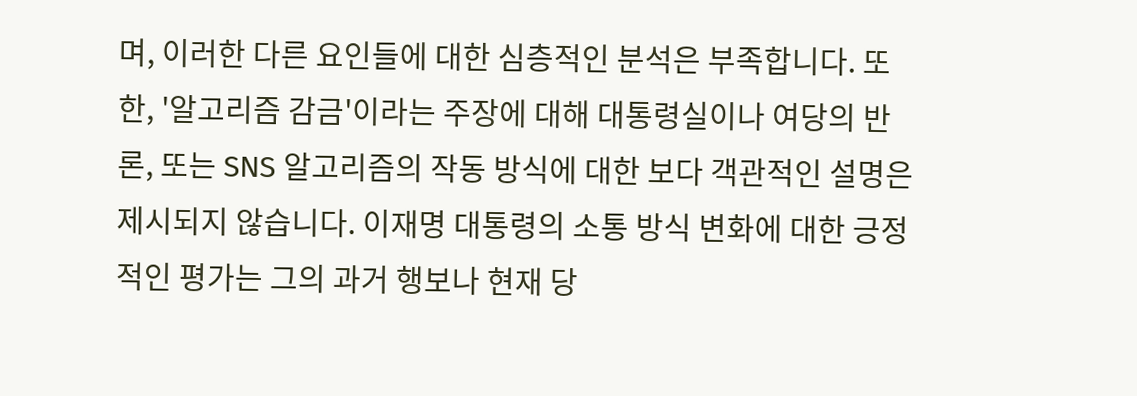며, 이러한 다른 요인들에 대한 심층적인 분석은 부족합니다. 또한, '알고리즘 감금'이라는 주장에 대해 대통령실이나 여당의 반론, 또는 SNS 알고리즘의 작동 방식에 대한 보다 객관적인 설명은 제시되지 않습니다. 이재명 대통령의 소통 방식 변화에 대한 긍정적인 평가는 그의 과거 행보나 현재 당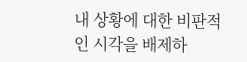내 상황에 대한 비판적인 시각을 배제하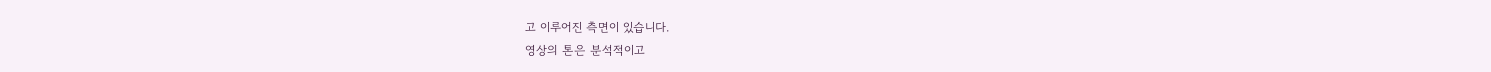고 이루어진 측면이 있습니다.
영상의 톤은 분석적이고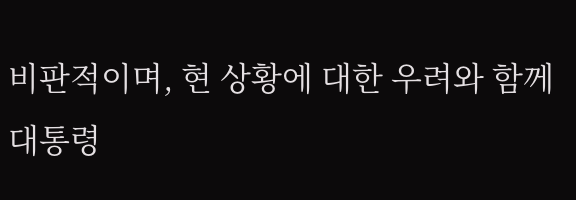비판적이며, 현 상황에 대한 우려와 함께 대통령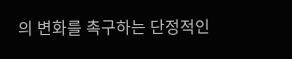의 변화를 촉구하는 단정적인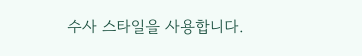수사 스타일을 사용합니다.